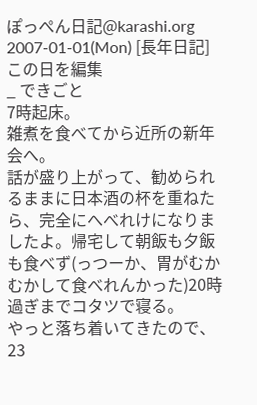ぽっぺん日記@karashi.org
2007-01-01(Mon) [長年日記] この日を編集
_ できごと
7時起床。
雑煮を食べてから近所の新年会へ。
話が盛り上がって、勧められるままに日本酒の杯を重ねたら、完全にへべれけになりましたよ。帰宅して朝飯も夕飯も食べず(っつーか、胃がむかむかして食べれんかった)20時過ぎまでコタツで寝る。
やっと落ち着いてきたので、23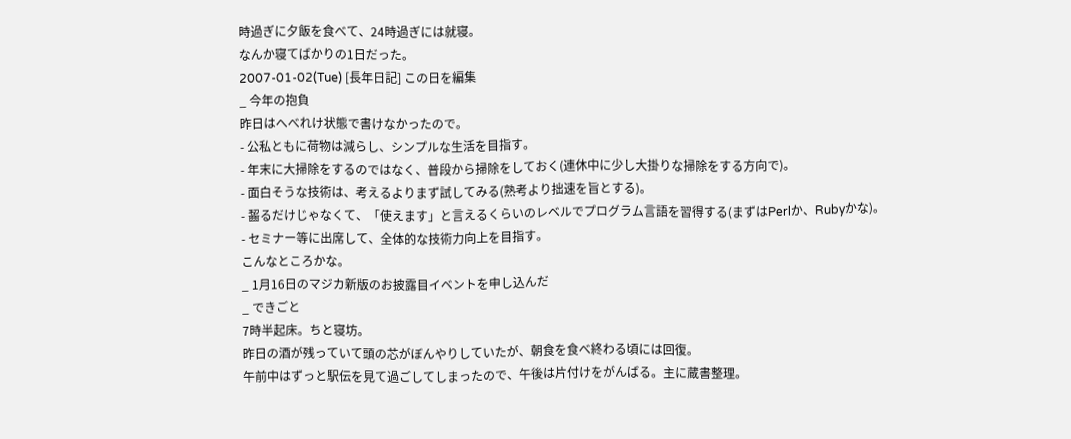時過ぎに夕飯を食べて、24時過ぎには就寝。
なんか寝てばかりの1日だった。
2007-01-02(Tue) [長年日記] この日を編集
_ 今年の抱負
昨日はへべれけ状態で書けなかったので。
- 公私ともに荷物は減らし、シンプルな生活を目指す。
- 年末に大掃除をするのではなく、普段から掃除をしておく(連休中に少し大掛りな掃除をする方向で)。
- 面白そうな技術は、考えるよりまず試してみる(熟考より拙速を旨とする)。
- 齧るだけじゃなくて、「使えます」と言えるくらいのレベルでプログラム言語を習得する(まずはPerlか、Rubyかな)。
- セミナー等に出席して、全体的な技術力向上を目指す。
こんなところかな。
_ 1月16日のマジカ新版のお披露目イベントを申し込んだ
_ できごと
7時半起床。ちと寝坊。
昨日の酒が残っていて頭の芯がぼんやりしていたが、朝食を食べ終わる頃には回復。
午前中はずっと駅伝を見て過ごしてしまったので、午後は片付けをがんばる。主に蔵書整理。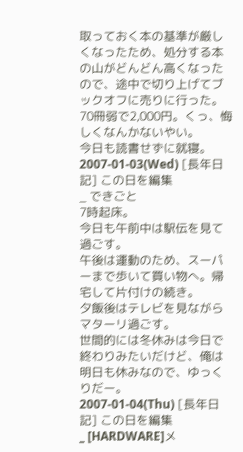取っておく本の基準が厳しくなったため、処分する本の山がどんどん高くなったので、途中で切り上げてブックオフに売りに行った。70冊弱で2,000円。くっ、悔しくなんかないやい。
今日も読書せずに就寝。
2007-01-03(Wed) [長年日記] この日を編集
_ できごと
7時起床。
今日も午前中は駅伝を見て過ごす。
午後は運動のため、スーパーまで歩いて買い物へ。帰宅して片付けの続き。
夕飯後はテレビを見ながらマターリ過ごす。
世間的には冬休みは今日で終わりみたいだけど、俺は明日も休みなので、ゆっくりだー。
2007-01-04(Thu) [長年日記] この日を編集
_ [HARDWARE]メ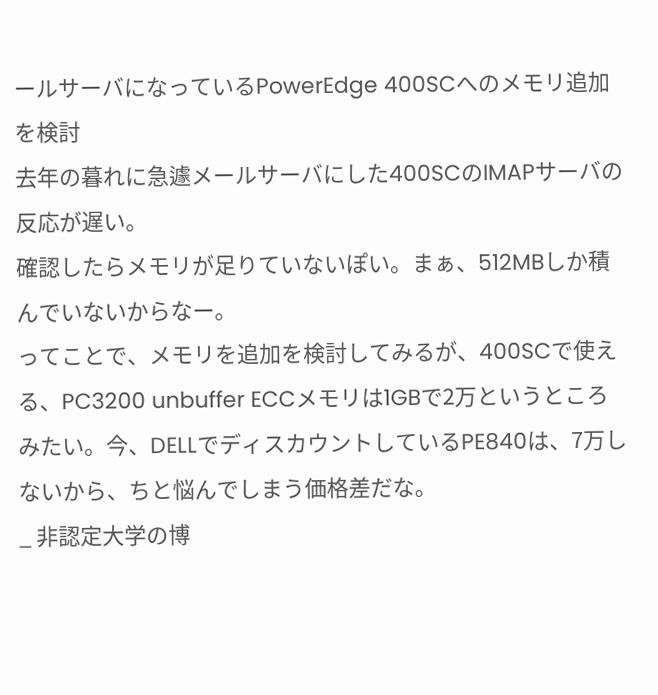ールサーバになっているPowerEdge 400SCへのメモリ追加を検討
去年の暮れに急遽メールサーバにした400SCのIMAPサーバの反応が遅い。
確認したらメモリが足りていないぽい。まぁ、512MBしか積んでいないからなー。
ってことで、メモリを追加を検討してみるが、400SCで使える、PC3200 unbuffer ECCメモリは1GBで2万というところみたい。今、DELLでディスカウントしているPE840は、7万しないから、ちと悩んでしまう価格差だな。
_ 非認定大学の博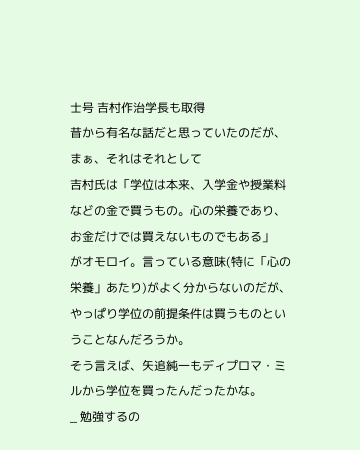士号 吉村作治学長も取得
昔から有名な話だと思っていたのだが、まぁ、それはそれとして
吉村氏は「学位は本来、入学金や授業料などの金で買うもの。心の栄養であり、お金だけでは買えないものでもある」
がオモロイ。言っている意味(特に「心の栄養」あたり)がよく分からないのだが、やっぱり学位の前提条件は買うものということなんだろうか。
そう言えば、矢追純一もディプロマ・ミルから学位を買ったんだったかな。
_ 勉強するの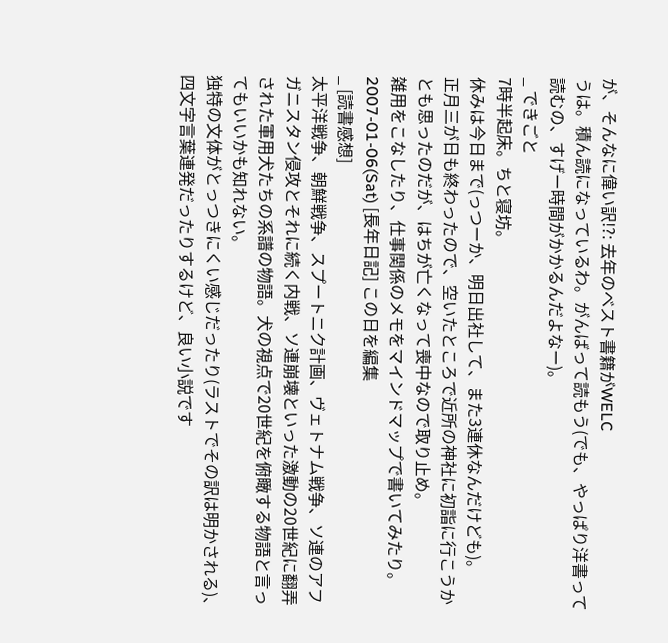が、そんなに偉い訳!?: 去年のベスト書籍がWELC
うは。積ん読になっているわ。がんばって読もう(でも、やっぱり洋書って読むの、すげー時間がかかるんだよなー)。
_ できごと
7時半起床。ちと寝坊。
休みは今日まで(っつーか、明日出社して、また3連休なんだけども)。
正月三が日も終わったので、空いたところで近所の神社に初詣に行こうかとも思ったのだが、はちが亡くなって喪中なので取り止め。
雑用をこなしたり、仕事関係のメモをマインドマップで書いてみたり。
2007-01-06(Sat) [長年日記] この日を編集
_ [読書感想]
太平洋戦争、朝鮮戦争、スプートニク計画、ヴェトナム戦争、ソ連のアフガニスタン侵攻とそれに続く内戦、ソ連崩壊といった激動の20世紀に翻弄された軍用犬たちの系譜の物語。犬の視点で20世紀を俯瞰する物語と言ってもいいかも知れない。
独特の文体がとっつきにくい感じだったり(ラストでその訳は明かされる)、四文字言葉連発だったりするけど、良い小説です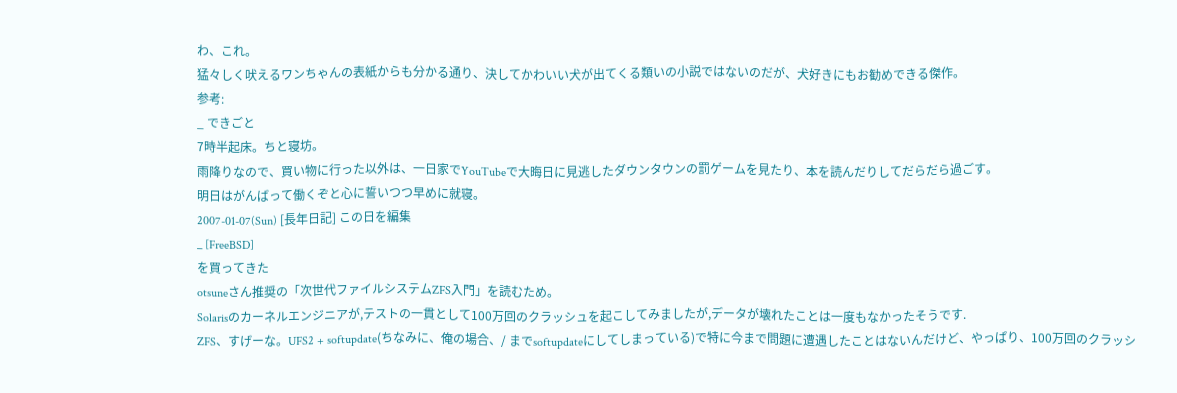わ、これ。
猛々しく吠えるワンちゃんの表紙からも分かる通り、決してかわいい犬が出てくる類いの小説ではないのだが、犬好きにもお勧めできる傑作。
参考:
_ できごと
7時半起床。ちと寝坊。
雨降りなので、買い物に行った以外は、一日家でYouTubeで大晦日に見逃したダウンタウンの罰ゲームを見たり、本を読んだりしてだらだら過ごす。
明日はがんばって働くぞと心に誓いつつ早めに就寝。
2007-01-07(Sun) [長年日記] この日を編集
_ [FreeBSD]
を買ってきた
otsuneさん推奨の「次世代ファイルシステムZFS入門」を読むため。
Solarisのカーネルエンジニアが,テストの一貫として100万回のクラッシュを起こしてみましたが,データが壊れたことは一度もなかったそうです.
ZFS、すげーな。UFS2 + softupdate(ちなみに、俺の場合、/ までsoftupdateにしてしまっている)で特に今まで問題に遭遇したことはないんだけど、やっぱり、100万回のクラッシ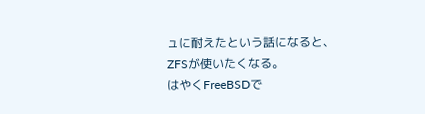ュに耐えたという話になると、ZFSが使いたくなる。
はやくFreeBSDで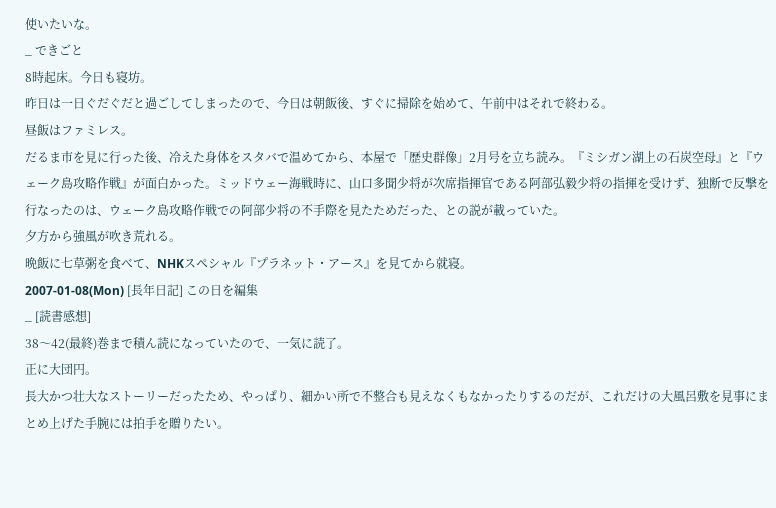使いたいな。
_ できごと
8時起床。今日も寝坊。
昨日は一日ぐだぐだと過ごしてしまったので、今日は朝飯後、すぐに掃除を始めて、午前中はそれで終わる。
昼飯はファミレス。
だるま市を見に行った後、冷えた身体をスタバで温めてから、本屋で「歴史群像」2月号を立ち読み。『ミシガン湖上の石炭空母』と『ウェーク島攻略作戦』が面白かった。ミッドウェー海戦時に、山口多聞少将が次席指揮官である阿部弘毅少将の指揮を受けず、独断で反撃を行なったのは、ウェーク島攻略作戦での阿部少将の不手際を見たためだった、との説が載っていた。
夕方から強風が吹き荒れる。
晩飯に七草粥を食べて、NHKスペシャル『プラネット・アース』を見てから就寝。
2007-01-08(Mon) [長年日記] この日を編集
_ [読書感想]
38〜42(最終)巻まで積ん読になっていたので、一気に読了。
正に大団円。
長大かつ壮大なストーリーだったため、やっぱり、細かい所で不整合も見えなくもなかったりするのだが、これだけの大風呂敷を見事にまとめ上げた手腕には拍手を贈りたい。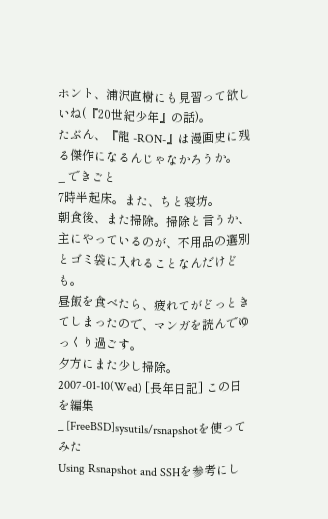ホント、浦沢直樹にも見習って欲しいね(『20世紀少年』の話)。
たぶん、『龍 -RON-』は漫画史に残る傑作になるんじゃなかろうか。
_ できごと
7時半起床。また、ちと寝坊。
朝食後、また掃除。掃除と言うか、主にやっているのが、不用品の選別とゴミ袋に入れることなんだけども。
昼飯を食べたら、疲れてがどっときてしまったので、マンガを読んでゆっくり過ごす。
夕方にまた少し掃除。
2007-01-10(Wed) [長年日記] この日を編集
_ [FreeBSD]sysutils/rsnapshotを使ってみた
Using Rsnapshot and SSHを参考にし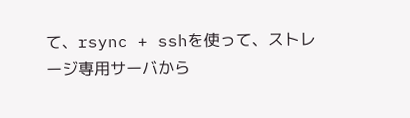て、rsync + sshを使って、ストレージ専用サーバから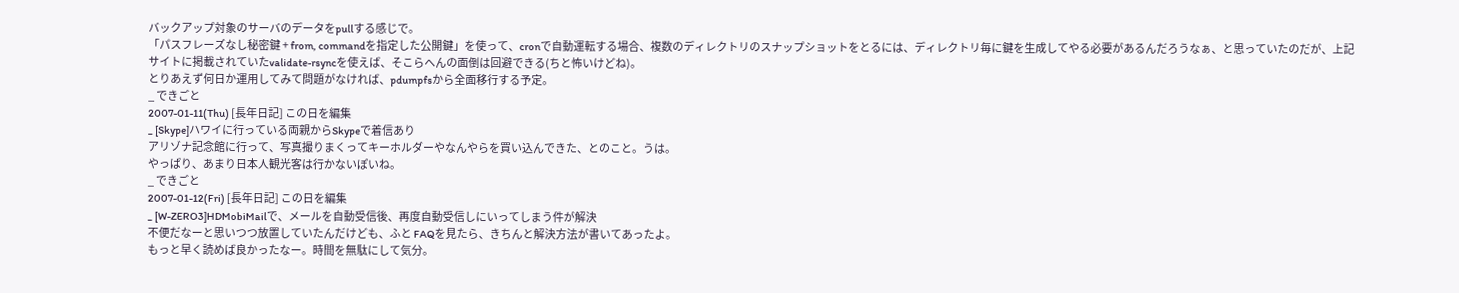バックアップ対象のサーバのデータをpullする感じで。
「パスフレーズなし秘密鍵 + from, commandを指定した公開鍵」を使って、cronで自動運転する場合、複数のディレクトリのスナップショットをとるには、ディレクトリ毎に鍵を生成してやる必要があるんだろうなぁ、と思っていたのだが、上記サイトに掲載されていたvalidate-rsyncを使えば、そこらへんの面倒は回避できる(ちと怖いけどね)。
とりあえず何日か運用してみて問題がなければ、pdumpfsから全面移行する予定。
_ できごと
2007-01-11(Thu) [長年日記] この日を編集
_ [Skype]ハワイに行っている両親からSkypeで着信あり
アリゾナ記念館に行って、写真撮りまくってキーホルダーやなんやらを買い込んできた、とのこと。うは。
やっぱり、あまり日本人観光客は行かないぽいね。
_ できごと
2007-01-12(Fri) [長年日記] この日を編集
_ [W-ZERO3]HDMobiMailで、メールを自動受信後、再度自動受信しにいってしまう件が解決
不便だなーと思いつつ放置していたんだけども、ふと FAQを見たら、きちんと解決方法が書いてあったよ。
もっと早く読めば良かったなー。時間を無駄にして気分。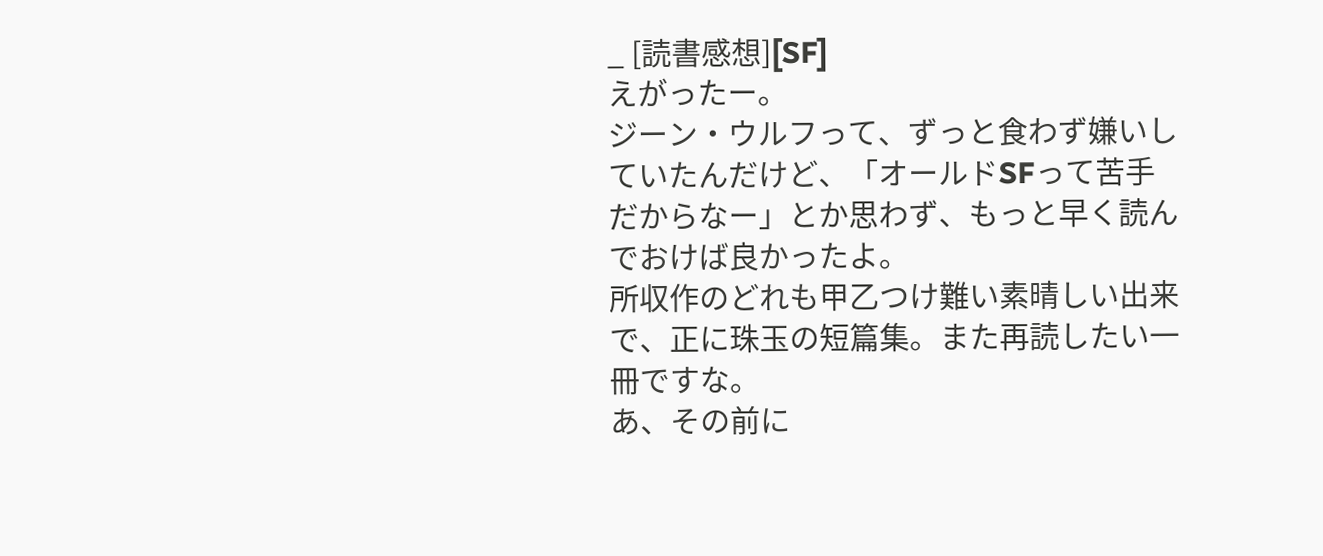_ [読書感想][SF]
えがったー。
ジーン・ウルフって、ずっと食わず嫌いしていたんだけど、「オールドSFって苦手だからなー」とか思わず、もっと早く読んでおけば良かったよ。
所収作のどれも甲乙つけ難い素晴しい出来で、正に珠玉の短篇集。また再読したい一冊ですな。
あ、その前に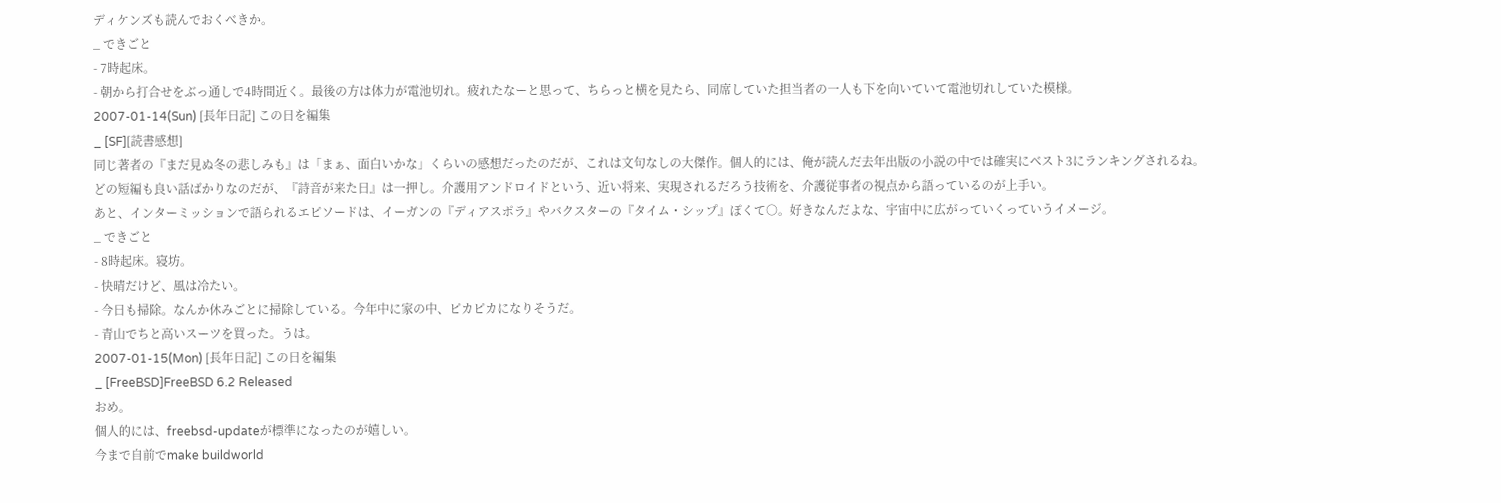ディケンズも読んでおくべきか。
_ できごと
- 7時起床。
- 朝から打合せをぶっ通しで4時間近く。最後の方は体力が電池切れ。疲れたなーと思って、ちらっと横を見たら、同席していた担当者の一人も下を向いていて電池切れしていた模様。
2007-01-14(Sun) [長年日記] この日を編集
_ [SF][読書感想]
同じ著者の『まだ見ぬ冬の悲しみも』は「まぁ、面白いかな」くらいの感想だったのだが、これは文句なしの大傑作。個人的には、俺が読んだ去年出版の小説の中では確実にベスト3にランキングされるね。
どの短編も良い話ばかりなのだが、『詩音が来た日』は一押し。介護用アンドロイドという、近い将来、実現されるだろう技術を、介護従事者の視点から語っているのが上手い。
あと、インターミッションで語られるエピソードは、イーガンの『ディアスポラ』やバクスターの『タイム・シップ』ぽくて○。好きなんだよな、宇宙中に広がっていくっていうイメージ。
_ できごと
- 8時起床。寝坊。
- 快晴だけど、風は冷たい。
- 今日も掃除。なんか休みごとに掃除している。今年中に家の中、ピカピカになりそうだ。
- 青山でちと高いスーツを買った。うは。
2007-01-15(Mon) [長年日記] この日を編集
_ [FreeBSD]FreeBSD 6.2 Released
おめ。
個人的には、freebsd-updateが標準になったのが嬉しい。
今まで自前でmake buildworld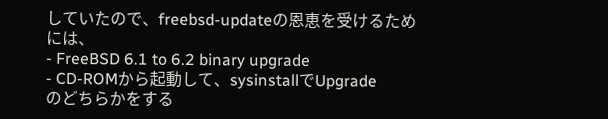していたので、freebsd-updateの恩恵を受けるためには、
- FreeBSD 6.1 to 6.2 binary upgrade
- CD-ROMから起動して、sysinstallでUpgrade
のどちらかをする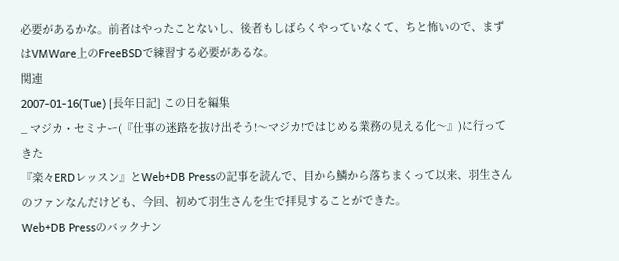必要があるかな。前者はやったことないし、後者もしばらくやっていなくて、ちと怖いので、まずはVMWare上のFreeBSDで練習する必要があるな。
関連
2007-01-16(Tue) [長年日記] この日を編集
_ マジカ・セミナー(『仕事の迷路を抜け出そう!〜マジカ!ではじめる業務の見える化〜』)に行ってきた
『楽々ERDレッスン』とWeb+DB Pressの記事を読んで、目から鱗から落ちまくって以来、羽生さんのファンなんだけども、今回、初めて羽生さんを生で拝見することができた。
Web+DB Pressのバックナン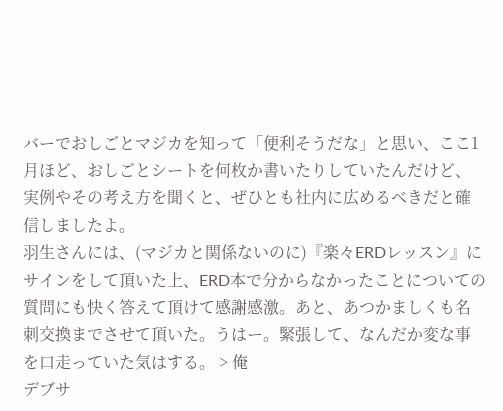バーでおしごとマジカを知って「便利そうだな」と思い、ここ1月ほど、おしごとシートを何枚か書いたりしていたんだけど、実例やその考え方を聞くと、ぜひとも社内に広めるべきだと確信しましたよ。
羽生さんには、(マジカと関係ないのに)『楽々ERDレッスン』にサインをして頂いた上、ERD本で分からなかったことについての質問にも快く答えて頂けて感謝感激。あと、あつかましくも名刺交換までさせて頂いた。うはー。緊張して、なんだか変な事を口走っていた気はする。 > 俺
デブサ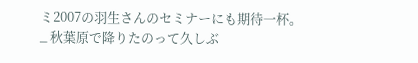ミ2007の羽生さんのセミナーにも期待一杯。
_ 秋葉原で降りたのって久しぶ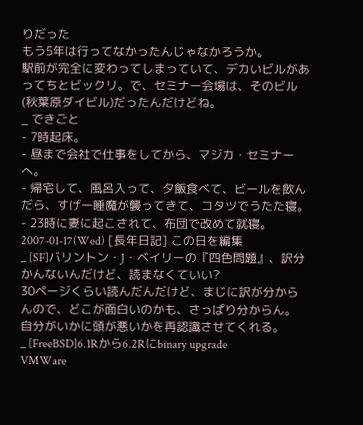りだった
もう5年は行ってなかったんじゃなかろうか。
駅前が完全に変わってしまっていて、デカいビルがあってちとビックリ。で、セミナー会場は、そのビル(秋葉原ダイビル)だったんだけどね。
_ できごと
- 7時起床。
- 昼まで会社で仕事をしてから、マジカ・セミナーへ。
- 帰宅して、風呂入って、夕飯食べて、ビールを飲んだら、すげー睡魔が襲ってきて、コタツでうたた寝。
- 23時に妻に起こされて、布団で改めて就寝。
2007-01-17(Wed) [長年日記] この日を編集
_ [SF]バリントン・J・ベイリーの『四色問題』、訳分かんないんだけど、読まなくていい?
30ページくらい読んだんだけど、まじに訳が分からんので、どこが面白いのかも、さっぱり分からん。
自分がいかに頭が悪いかを再認識させてくれる。
_ [FreeBSD]6.1Rから6.2Rにbinary upgrade
VMWare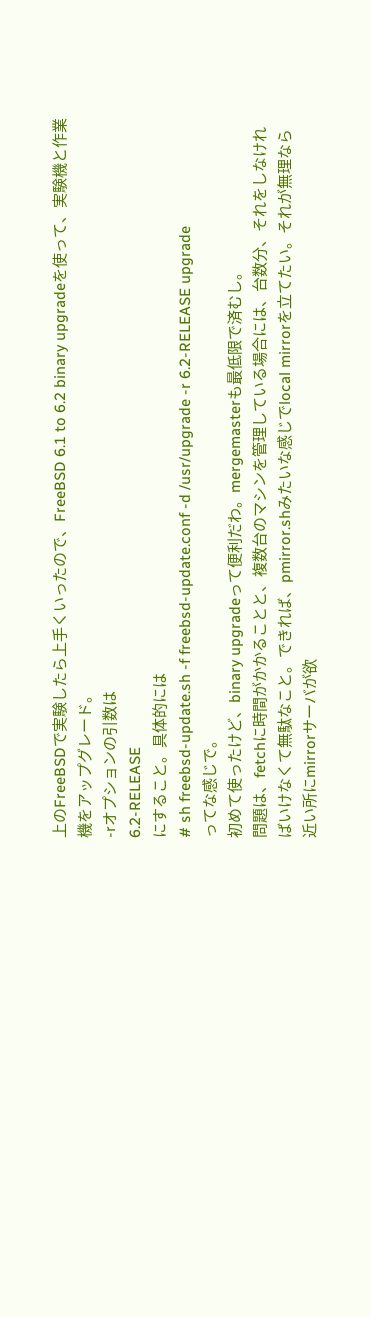上のFreeBSDで実験したら上手くいったので、FreeBSD 6.1 to 6.2 binary upgradeを使って、実験機と作業機をアップグレード。
-rオプションの引数は
6.2-RELEASE
にすること。具体的には
# sh freebsd-update.sh -f freebsd-update.conf -d /usr/upgrade -r 6.2-RELEASE upgrade
ってな感じで。
初めて使ったけど、binary upgradeって便利だわ。mergemasterも最低限で済むし。
問題は、fetchに時間がかかることと、複数台のマシンを管理している場合には、台数分、それをしなければいけなくて無駄なこと。できれば、pmirror.shみたいな感じでlocal mirrorを立てたい。それが無理なら近い所にmirrorサーバが欲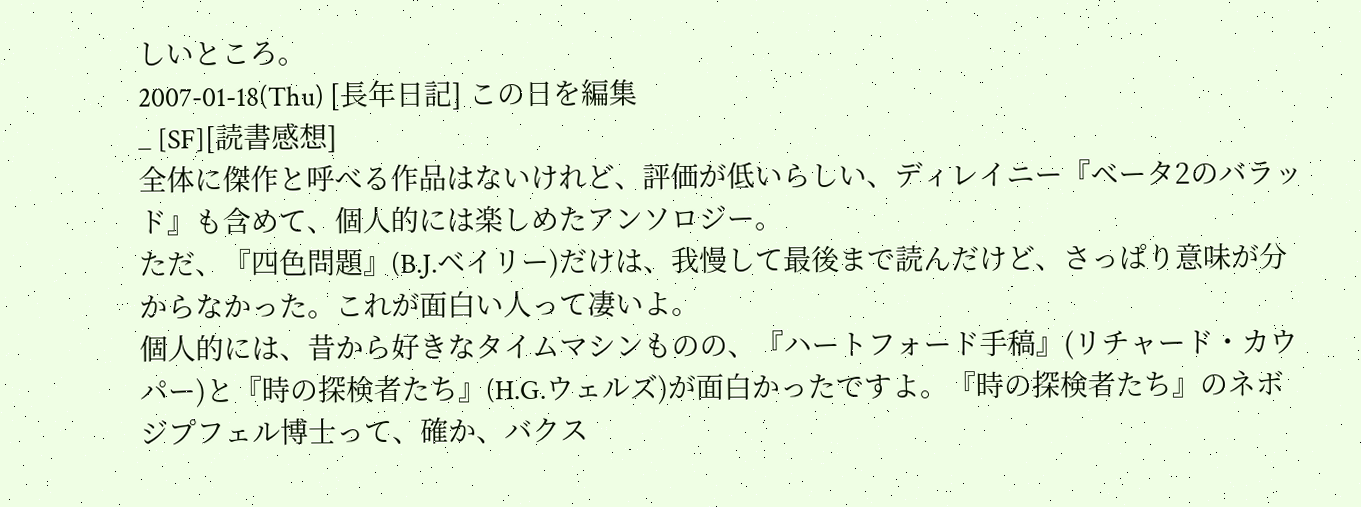しいところ。
2007-01-18(Thu) [長年日記] この日を編集
_ [SF][読書感想]
全体に傑作と呼べる作品はないけれど、評価が低いらしい、ディレイニー『ベータ2のバラッド』も含めて、個人的には楽しめたアンソロジー。
ただ、『四色問題』(B.J.ベイリー)だけは、我慢して最後まで読んだけど、さっぱり意味が分からなかった。これが面白い人って凄いよ。
個人的には、昔から好きなタイムマシンものの、『ハートフォード手稿』(リチャード・カウパー)と『時の探検者たち』(H.G.ウェルズ)が面白かったですよ。『時の探検者たち』のネボジプフェル博士って、確か、バクス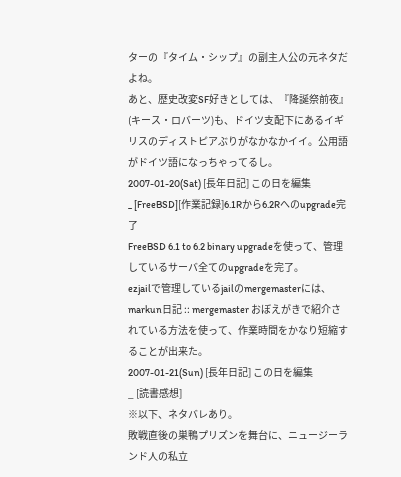ターの『タイム・シップ』の副主人公の元ネタだよね。
あと、歴史改変SF好きとしては、『降誕祭前夜』(キース・ロバーツ)も、ドイツ支配下にあるイギリスのディストピアぶりがなかなかイイ。公用語がドイツ語になっちゃってるし。
2007-01-20(Sat) [長年日記] この日を編集
_ [FreeBSD][作業記録]6.1Rから6.2Rへのupgrade完了
FreeBSD 6.1 to 6.2 binary upgradeを使って、管理しているサーバ全てのupgradeを完了。
ezjailで管理しているjailのmergemasterには、markun日記 :: mergemaster おぼえがきで紹介されている方法を使って、作業時間をかなり短縮することが出来た。
2007-01-21(Sun) [長年日記] この日を編集
_ [読書感想]
※以下、ネタバレあり。
敗戦直後の巣鴨プリズンを舞台に、ニュージーランド人の私立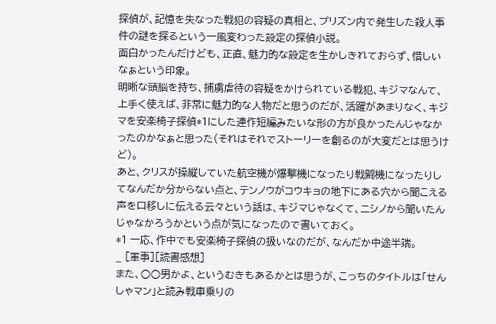探偵が、記憶を失なった戦犯の容疑の真相と、プリズン内で発生した殺人事件の謎を探るという一風変わった設定の探偵小説。
面白かったんだけども、正直、魅力的な設定を生かしきれておらず、惜しいなぁという印象。
明晰な頭脳を持ち、捕虜虐待の容疑をかけられている戦犯、キジマなんて、上手く使えば、非常に魅力的な人物だと思うのだが、活躍があまりなく、キジマを安楽椅子探偵*1にした連作短編みたいな形の方が良かったんじゃなかったのかなぁと思った(それはそれでストーリーを創るのが大変だとは思うけど)。
あと、クリスが操縦していた航空機が爆撃機になったり戦闘機になったりしてなんだか分からない点と、テンノウがコウキョの地下にある穴から聞こえる声を口移しに伝える云々という話は、キジマじゃなくて、ニシノから聞いたんじゃなかろうかという点が気になったので書いておく。
*1 一応、作中でも安楽椅子探偵の扱いなのだが、なんだか中途半端。
_ [軍事][読書感想]
また、○○男かよ、というむきもあるかとは思うが、こっちのタイトルは「せんしゃマン」と読み戦車乗りの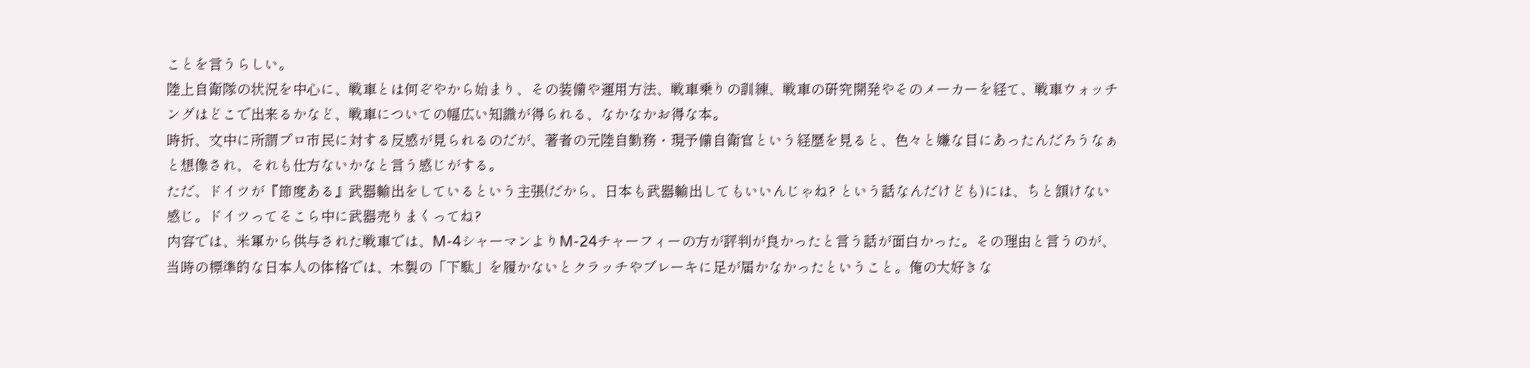ことを言うらしい。
陸上自衛隊の状況を中心に、戦車とは何ぞやから始まり、その装備や運用方法、戦車乗りの訓練、戦車の研究開発やそのメーカーを経て、戦車ウォッチングはどこで出来るかなど、戦車についての幅広い知識が得られる、なかなかお得な本。
時折、文中に所謂プロ市民に対する反感が見られるのだが、著者の元陸自勤務・現予備自衛官という経歴を見ると、色々と嫌な目にあったんだろうなぁと想像され、それも仕方ないかなと言う感じがする。
ただ、ドイツが『節度ある』武器輸出をしているという主張(だから、日本も武器輸出してもいいんじゃね? という話なんだけども)には、ちと頷けない感じ。ドイツってそこら中に武器売りまくってね?
内容では、米軍から供与された戦車では、M-4シャーマンよりM-24チャーフィーの方が評判が良かったと言う話が面白かった。その理由と言うのが、当時の標準的な日本人の体格では、木製の「下駄」を履かないとクラッチやブレーキに足が届かなかったということ。俺の大好きな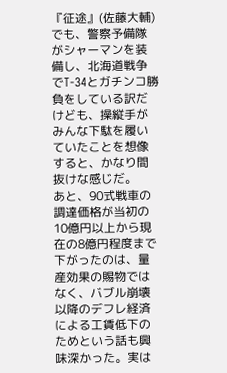『征途』(佐藤大輔)でも、警察予備隊がシャーマンを装備し、北海道戦争でT-34とガチンコ勝負をしている訳だけども、操縦手がみんな下駄を履いていたことを想像すると、かなり間抜けな感じだ。
あと、90式戦車の調達価格が当初の10億円以上から現在の8億円程度まで下がったのは、量産効果の賜物ではなく、バブル崩壊以降のデフレ経済による工賃低下のためという話も興味深かった。実は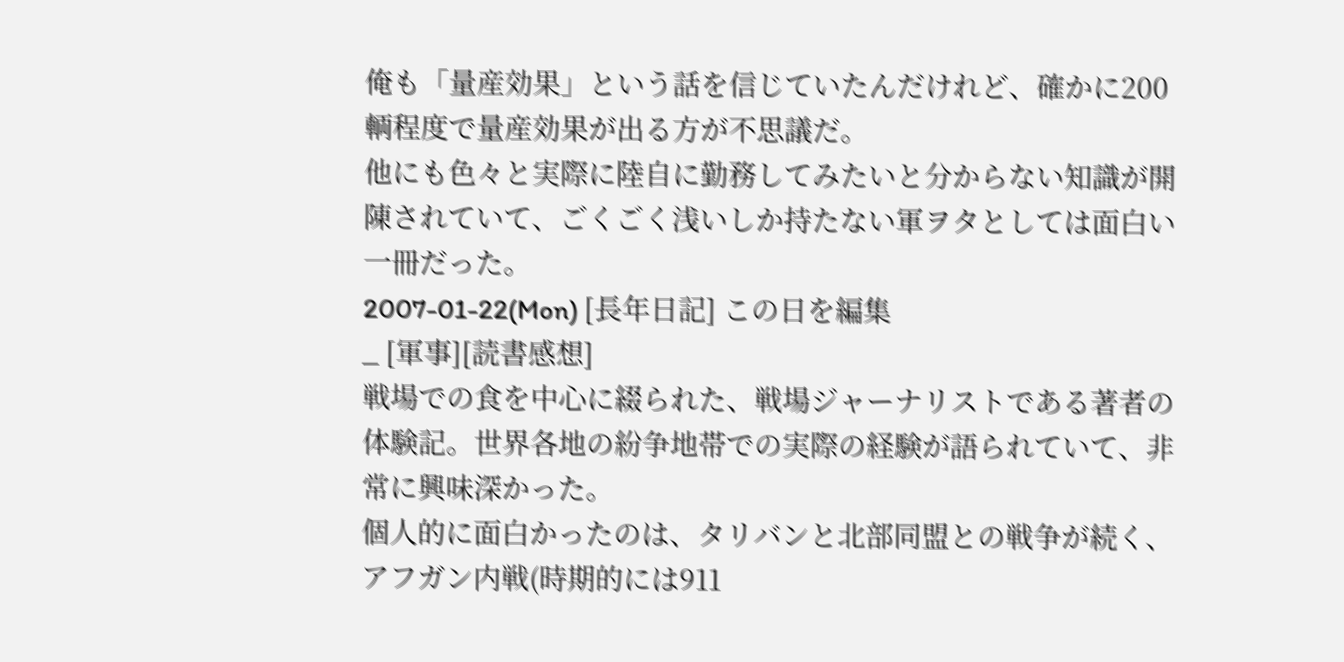俺も「量産効果」という話を信じていたんだけれど、確かに200輌程度で量産効果が出る方が不思議だ。
他にも色々と実際に陸自に勤務してみたいと分からない知識が開陳されていて、ごくごく浅いしか持たない軍ヲタとしては面白い一冊だった。
2007-01-22(Mon) [長年日記] この日を編集
_ [軍事][読書感想]
戦場での食を中心に綴られた、戦場ジャーナリストである著者の体験記。世界各地の紛争地帯での実際の経験が語られていて、非常に興味深かった。
個人的に面白かったのは、タリバンと北部同盟との戦争が続く、アフガン内戦(時期的には911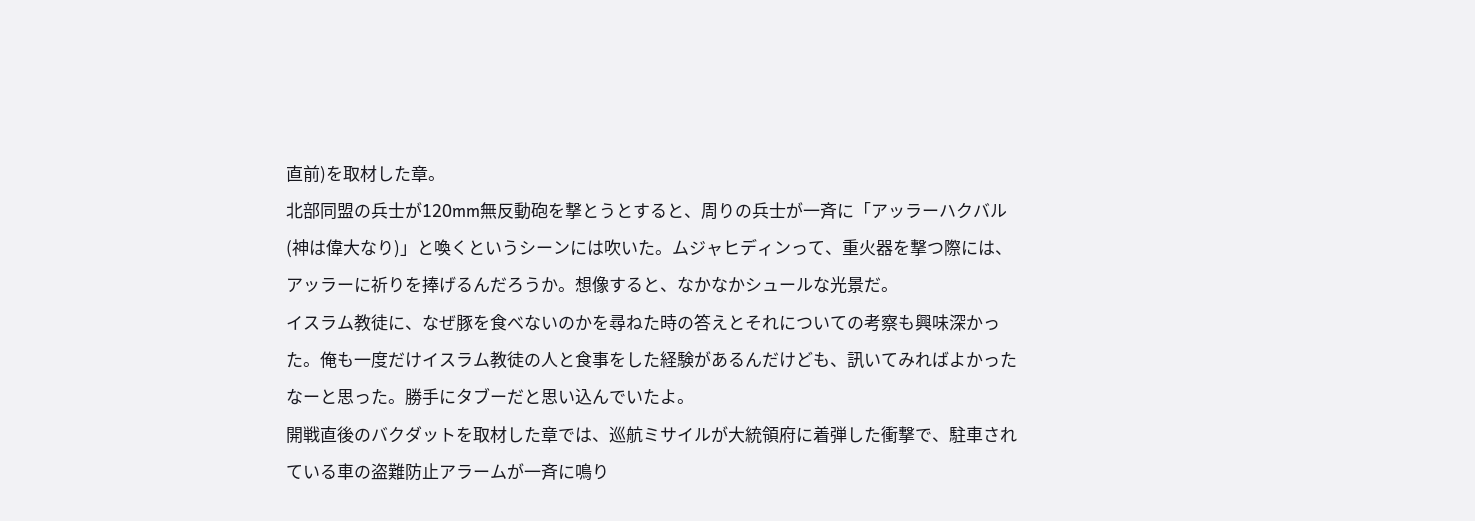直前)を取材した章。
北部同盟の兵士が120mm無反動砲を撃とうとすると、周りの兵士が一斉に「アッラーハクバル(神は偉大なり)」と喚くというシーンには吹いた。ムジャヒディンって、重火器を撃つ際には、アッラーに祈りを捧げるんだろうか。想像すると、なかなかシュールな光景だ。
イスラム教徒に、なぜ豚を食べないのかを尋ねた時の答えとそれについての考察も興味深かった。俺も一度だけイスラム教徒の人と食事をした経験があるんだけども、訊いてみればよかったなーと思った。勝手にタブーだと思い込んでいたよ。
開戦直後のバクダットを取材した章では、巡航ミサイルが大統領府に着弾した衝撃で、駐車されている車の盗難防止アラームが一斉に鳴り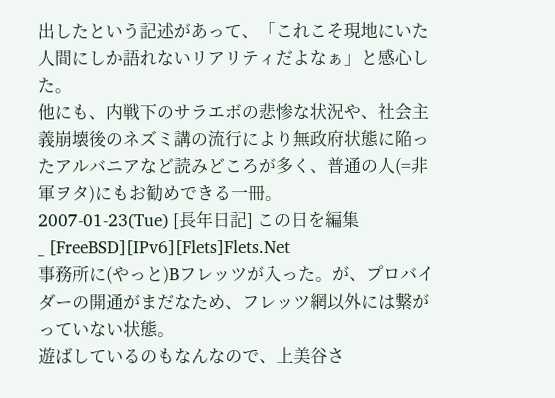出したという記述があって、「これこそ現地にいた人間にしか語れないリアリティだよなぁ」と感心した。
他にも、内戦下のサラエボの悲惨な状況や、社会主義崩壊後のネズミ講の流行により無政府状態に陥ったアルバニアなど読みどころが多く、普通の人(=非軍ヲタ)にもお勧めできる一冊。
2007-01-23(Tue) [長年日記] この日を編集
_ [FreeBSD][IPv6][Flets]Flets.Net
事務所に(やっと)Bフレッツが入った。が、プロバイダーの開通がまだなため、フレッツ網以外には繋がっていない状態。
遊ばしているのもなんなので、上美谷さ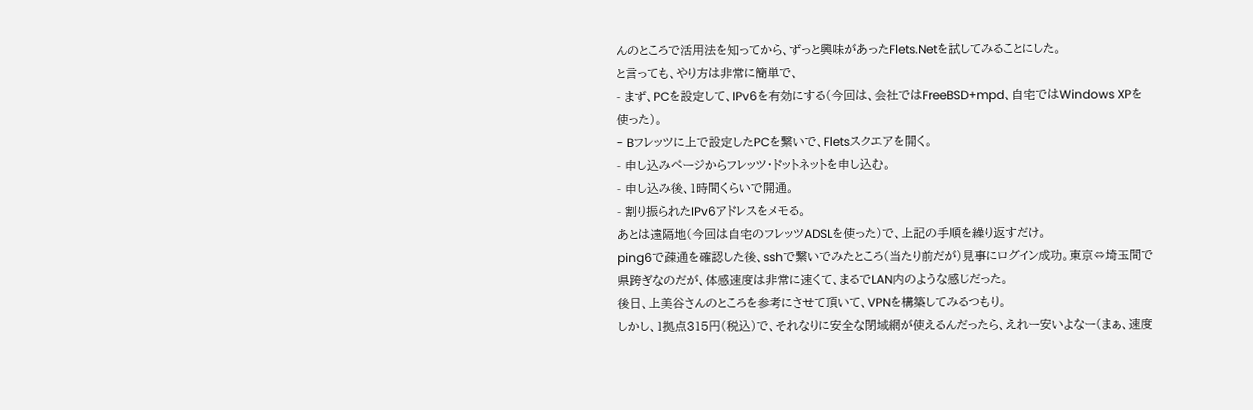んのところで活用法を知ってから、ずっと興味があったFlets.Netを試してみることにした。
と言っても、やり方は非常に簡単で、
- まず、PCを設定して、IPv6を有効にする(今回は、会社ではFreeBSD+mpd、自宅ではWindows XPを使った)。
- Bフレッツに上で設定したPCを繋いで、Fletsスクエアを開く。
- 申し込みページからフレッツ・ドットネットを申し込む。
- 申し込み後、1時間くらいで開通。
- 割り振られたIPv6アドレスをメモる。
あとは遠隔地(今回は自宅のフレッツADSLを使った)で、上記の手順を繰り返すだけ。
ping6で疎通を確認した後、sshで繋いでみたところ(当たり前だが)見事にログイン成功。東京⇔埼玉間で県跨ぎなのだが、体感速度は非常に速くて、まるでLAN内のような感じだった。
後日、上美谷さんのところを参考にさせて頂いて、VPNを構築してみるつもり。
しかし、1拠点315円(税込)で、それなりに安全な閉域網が使えるんだったら、えれー安いよなー(まぁ、速度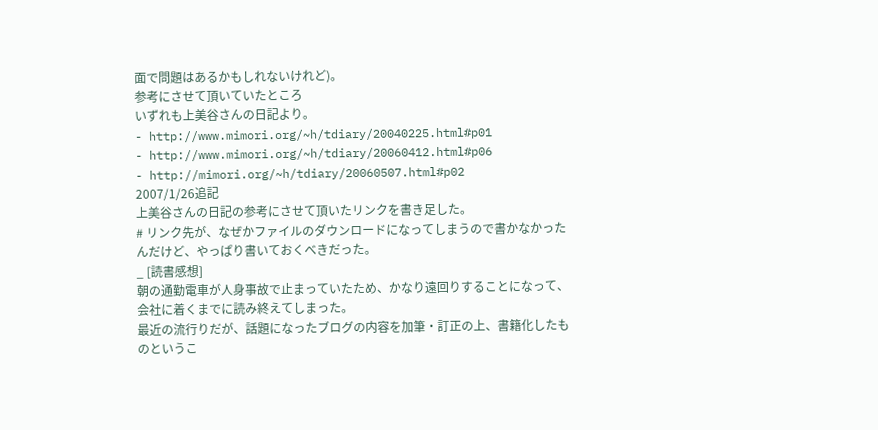面で問題はあるかもしれないけれど)。
参考にさせて頂いていたところ
いずれも上美谷さんの日記より。
- http://www.mimori.org/~h/tdiary/20040225.html#p01
- http://www.mimori.org/~h/tdiary/20060412.html#p06
- http://mimori.org/~h/tdiary/20060507.html#p02
2007/1/26追記
上美谷さんの日記の参考にさせて頂いたリンクを書き足した。
# リンク先が、なぜかファイルのダウンロードになってしまうので書かなかったんだけど、やっぱり書いておくべきだった。
_ [読書感想]
朝の通勤電車が人身事故で止まっていたため、かなり遠回りすることになって、会社に着くまでに読み終えてしまった。
最近の流行りだが、話題になったブログの内容を加筆・訂正の上、書籍化したものというこ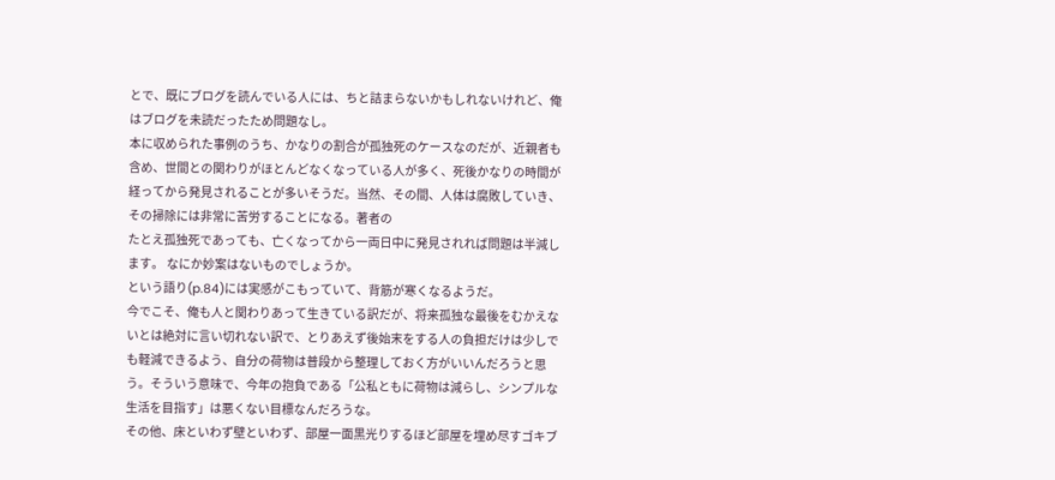とで、既にブログを読んでいる人には、ちと詰まらないかもしれないけれど、俺はブログを未読だったため問題なし。
本に収められた事例のうち、かなりの割合が孤独死のケースなのだが、近親者も含め、世間との関わりがほとんどなくなっている人が多く、死後かなりの時間が経ってから発見されることが多いそうだ。当然、その間、人体は腐敗していき、その掃除には非常に苦労することになる。著者の
たとえ孤独死であっても、亡くなってから一両日中に発見されれば問題は半減します。 なにか妙案はないものでしょうか。
という語り(p.84)には実感がこもっていて、背筋が寒くなるようだ。
今でこそ、俺も人と関わりあって生きている訳だが、将来孤独な最後をむかえないとは絶対に言い切れない訳で、とりあえず後始末をする人の負担だけは少しでも軽減できるよう、自分の荷物は普段から整理しておく方がいいんだろうと思う。そういう意味で、今年の抱負である「公私ともに荷物は減らし、シンプルな生活を目指す」は悪くない目標なんだろうな。
その他、床といわず壁といわず、部屋一面黒光りするほど部屋を埋め尽すゴキブ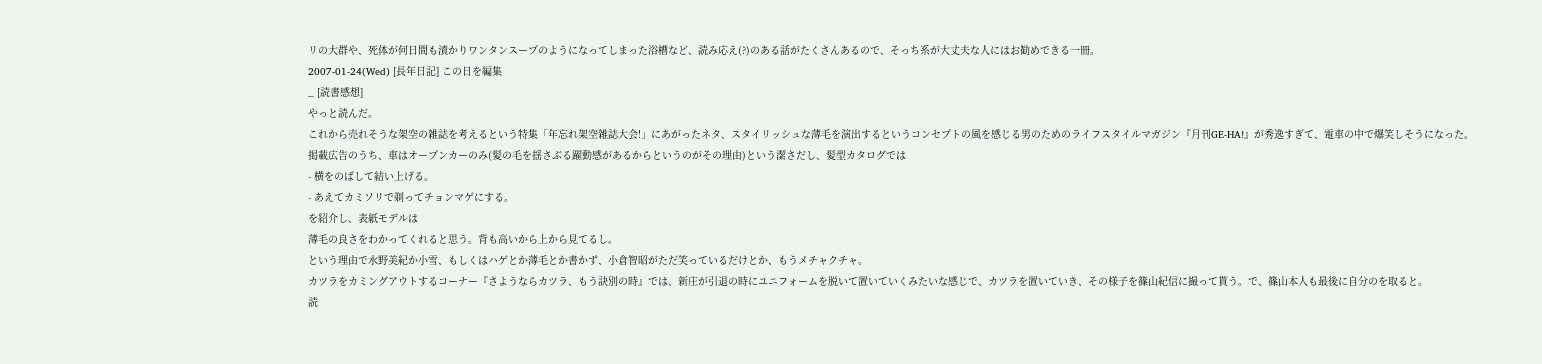リの大群や、死体が何日間も漬かりワンタンスープのようになってしまった浴槽など、読み応え(?)のある話がたくさんあるので、そっち系が大丈夫な人にはお勧めできる一冊。
2007-01-24(Wed) [長年日記] この日を編集
_ [読書感想]
やっと読んだ。
これから売れそうな架空の雑誌を考えるという特集「年忘れ架空雑誌大会!」にあがったネタ、スタイリッシュな薄毛を演出するというコンセプトの風を感じる男のためのライフスタイルマガジン『月刊GE-HA!』が秀逸すぎて、電車の中で爆笑しそうになった。
掲載広告のうち、車はオープンカーのみ(髪の毛を揺さぶる躍動感があるからというのがその理由)という潔さだし、髪型カタログでは
- 横をのばして結い上げる。
- あえてカミソリで剃ってチョンマゲにする。
を紹介し、表紙モデルは
薄毛の良さをわかってくれると思う。背も高いから上から見てるし。
という理由で水野美紀か小雪、もしくはハゲとか薄毛とか書かず、小倉智昭がただ笑っているだけとか、もうメチャクチャ。
カツラをカミングアウトするコーナー『さようならカツラ、もう訣別の時』では、新庄が引退の時にユニフォームを脱いて置いていくみたいな感じで、カツラを置いていき、その様子を篠山紀信に撮って貰う。で、篠山本人も最後に自分のを取ると。
読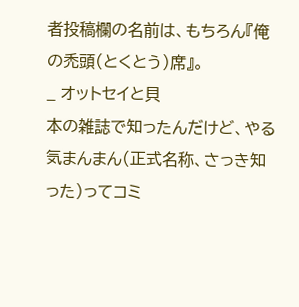者投稿欄の名前は、もちろん『俺の禿頭(とくとう)席』。
_ オットセイと貝
本の雑誌で知ったんだけど、やる気まんまん(正式名称、さっき知った)ってコミ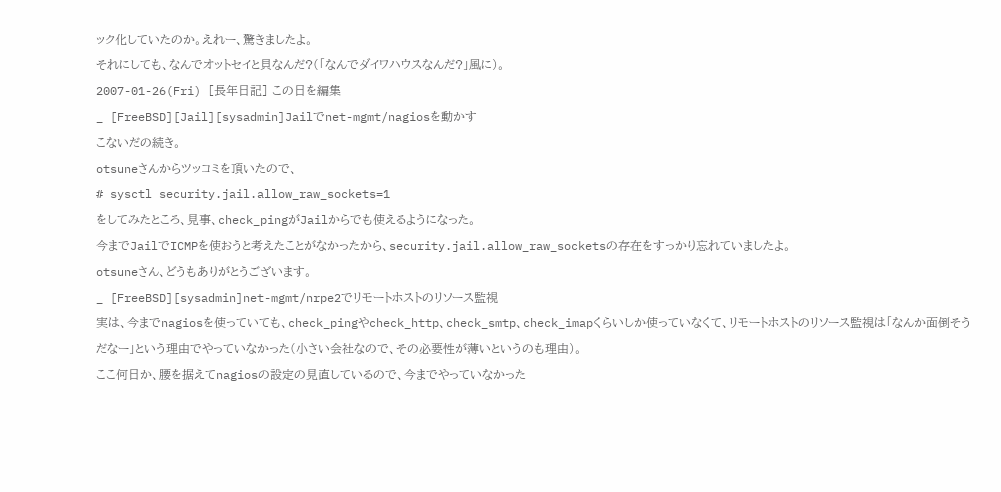ック化していたのか。えれー、驚きましたよ。
それにしても、なんでオットセイと貝なんだ?(「なんでダイワハウスなんだ?」風に)。
2007-01-26(Fri) [長年日記] この日を編集
_ [FreeBSD][Jail][sysadmin]Jailでnet-mgmt/nagiosを動かす
こないだの続き。
otsuneさんからツッコミを頂いたので、
# sysctl security.jail.allow_raw_sockets=1
をしてみたところ、見事、check_pingがJailからでも使えるようになった。
今までJailでICMPを使おうと考えたことがなかったから、security.jail.allow_raw_socketsの存在をすっかり忘れていましたよ。
otsuneさん、どうもありがとうございます。
_ [FreeBSD][sysadmin]net-mgmt/nrpe2でリモートホストのリソース監視
実は、今までnagiosを使っていても、check_pingやcheck_http、check_smtp、check_imapくらいしか使っていなくて、リモートホストのリソース監視は「なんか面倒そうだなー」という理由でやっていなかった(小さい会社なので、その必要性が薄いというのも理由)。
ここ何日か、腰を据えてnagiosの設定の見直しているので、今までやっていなかった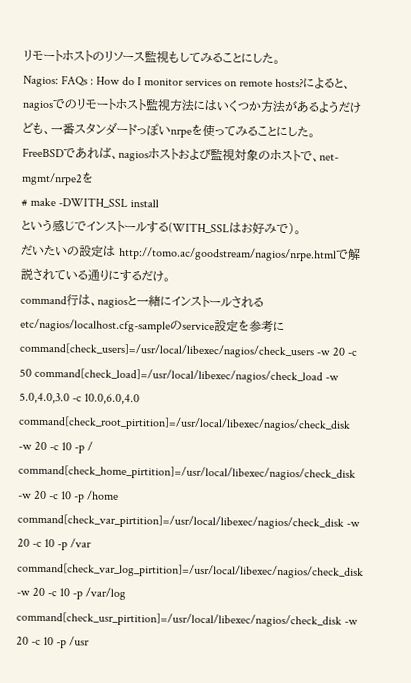リモートホストのリソース監視もしてみることにした。
Nagios: FAQs : How do I monitor services on remote hosts?によると、nagiosでのリモートホスト監視方法にはいくつか方法があるようだけども、一番スタンダードっぽいnrpeを使ってみることにした。
FreeBSDであれば、nagiosホストおよび監視対象のホストで、net-mgmt/nrpe2を
# make -DWITH_SSL install
という感じでインストールする(WITH_SSLはお好みで)。
だいたいの設定は http://tomo.ac/goodstream/nagios/nrpe.htmlで解説されている通りにするだけ。
command行は、nagiosと一緒にインストールされるetc/nagios/localhost.cfg-sampleのservice設定を参考に
command[check_users]=/usr/local/libexec/nagios/check_users -w 20 -c 50 command[check_load]=/usr/local/libexec/nagios/check_load -w 5.0,4.0,3.0 -c 10.0,6.0,4.0 command[check_root_pirtition]=/usr/local/libexec/nagios/check_disk -w 20 -c 10 -p / command[check_home_pirtition]=/usr/local/libexec/nagios/check_disk -w 20 -c 10 -p /home command[check_var_pirtition]=/usr/local/libexec/nagios/check_disk -w 20 -c 10 -p /var command[check_var_log_pirtition]=/usr/local/libexec/nagios/check_disk -w 20 -c 10 -p /var/log command[check_usr_pirtition]=/usr/local/libexec/nagios/check_disk -w 20 -c 10 -p /usr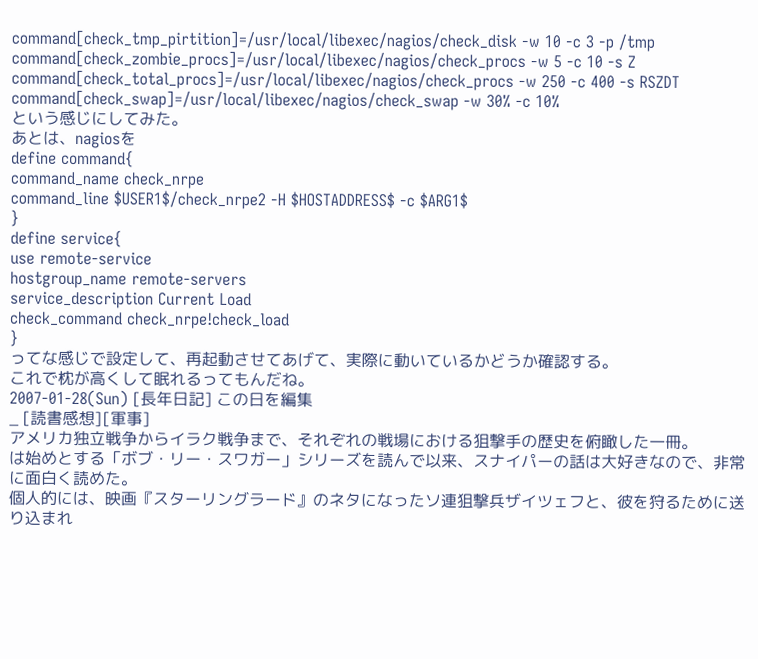command[check_tmp_pirtition]=/usr/local/libexec/nagios/check_disk -w 10 -c 3 -p /tmp command[check_zombie_procs]=/usr/local/libexec/nagios/check_procs -w 5 -c 10 -s Z command[check_total_procs]=/usr/local/libexec/nagios/check_procs -w 250 -c 400 -s RSZDT command[check_swap]=/usr/local/libexec/nagios/check_swap -w 30% -c 10%
という感じにしてみた。
あとは、nagiosを
define command{
command_name check_nrpe
command_line $USER1$/check_nrpe2 -H $HOSTADDRESS$ -c $ARG1$
}
define service{
use remote-service
hostgroup_name remote-servers
service_description Current Load
check_command check_nrpe!check_load
}
ってな感じで設定して、再起動させてあげて、実際に動いているかどうか確認する。
これで枕が高くして眠れるってもんだね。
2007-01-28(Sun) [長年日記] この日を編集
_ [読書感想][軍事]
アメリカ独立戦争からイラク戦争まで、それぞれの戦場における狙撃手の歴史を俯瞰した一冊。
は始めとする「ボブ・リー・スワガー」シリーズを読んで以来、スナイパーの話は大好きなので、非常に面白く読めた。
個人的には、映画『スターリングラード』のネタになったソ連狙撃兵ザイツェフと、彼を狩るために送り込まれ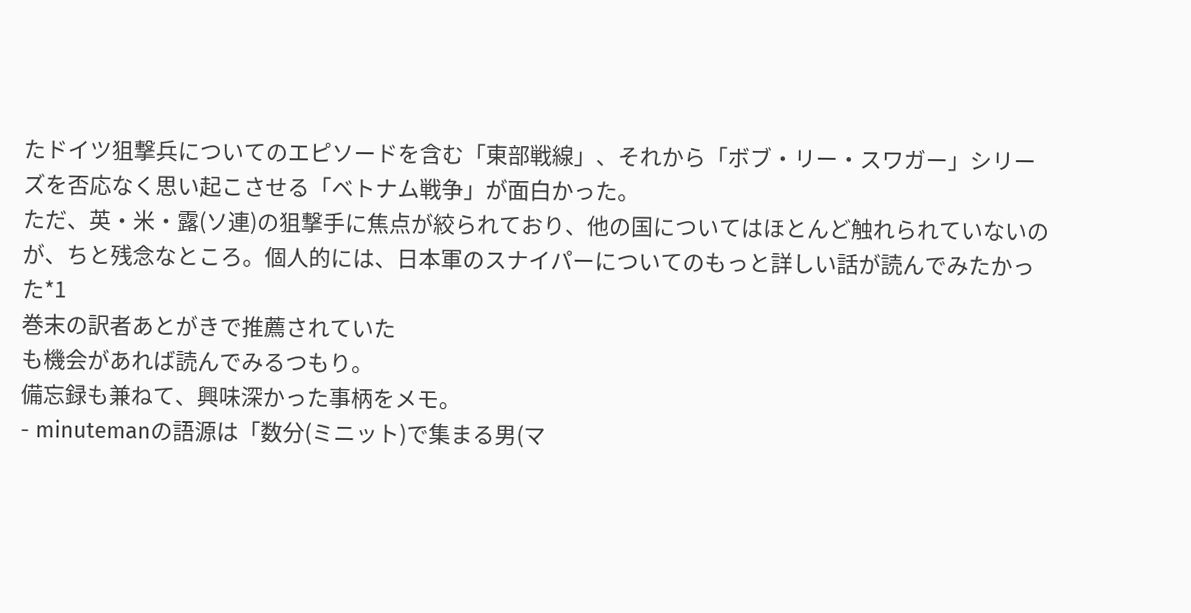たドイツ狙撃兵についてのエピソードを含む「東部戦線」、それから「ボブ・リー・スワガー」シリーズを否応なく思い起こさせる「ベトナム戦争」が面白かった。
ただ、英・米・露(ソ連)の狙撃手に焦点が絞られており、他の国についてはほとんど触れられていないのが、ちと残念なところ。個人的には、日本軍のスナイパーについてのもっと詳しい話が読んでみたかった*1
巻末の訳者あとがきで推薦されていた
も機会があれば読んでみるつもり。
備忘録も兼ねて、興味深かった事柄をメモ。
- minutemanの語源は「数分(ミニット)で集まる男(マ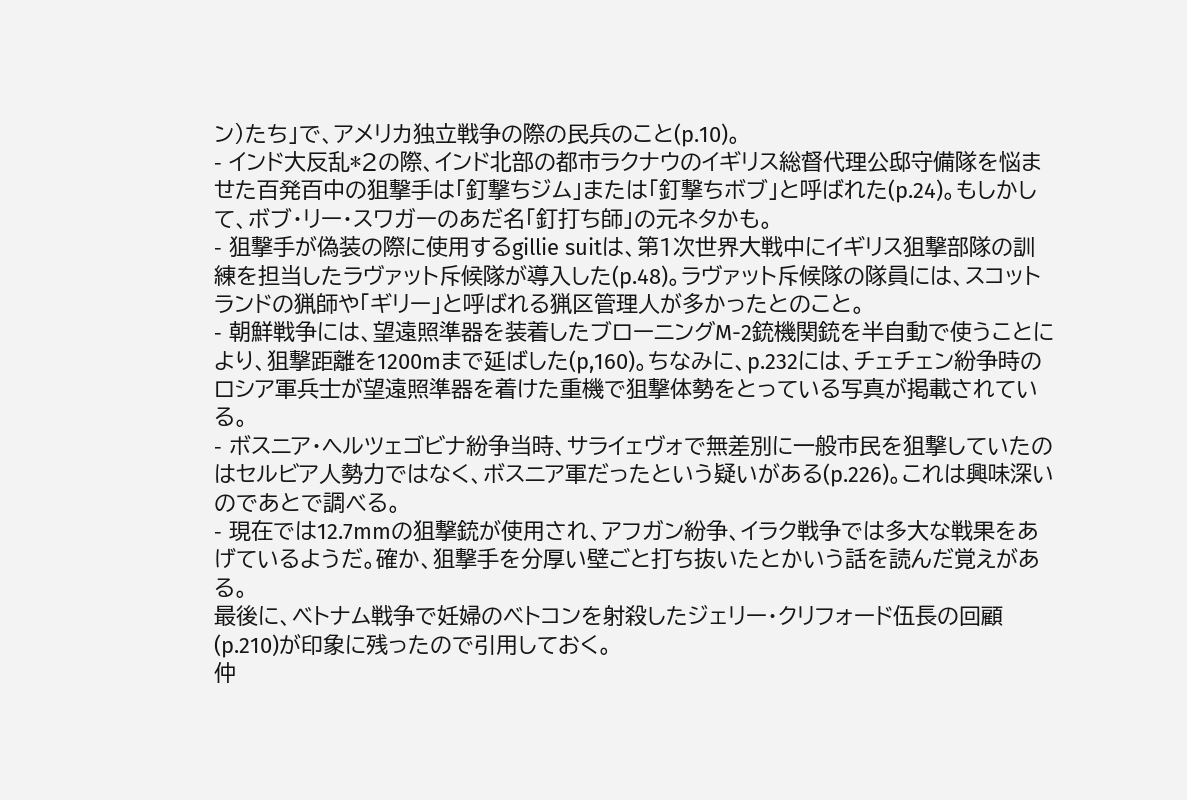ン)たち」で、アメリカ独立戦争の際の民兵のこと(p.10)。
- インド大反乱*2の際、インド北部の都市ラクナウのイギリス総督代理公邸守備隊を悩ませた百発百中の狙撃手は「釘撃ちジム」または「釘撃ちボブ」と呼ばれた(p.24)。もしかして、ボブ・リー・スワガーのあだ名「釘打ち師」の元ネタかも。
- 狙撃手が偽装の際に使用するgillie suitは、第1次世界大戦中にイギリス狙撃部隊の訓練を担当したラヴァット斥候隊が導入した(p.48)。ラヴァット斥候隊の隊員には、スコットランドの猟師や「ギリー」と呼ばれる猟区管理人が多かったとのこと。
- 朝鮮戦争には、望遠照準器を装着したブローニングM-2銃機関銃を半自動で使うことにより、狙撃距離を1200mまで延ばした(p,160)。ちなみに、p.232には、チェチェン紛争時のロシア軍兵士が望遠照準器を着けた重機で狙撃体勢をとっている写真が掲載されている。
- ボスニア・ヘルツェゴビナ紛争当時、サライェヴォで無差別に一般市民を狙撃していたのはセルビア人勢力ではなく、ボスニア軍だったという疑いがある(p.226)。これは興味深いのであとで調べる。
- 現在では12.7mmの狙撃銃が使用され、アフガン紛争、イラク戦争では多大な戦果をあげているようだ。確か、狙撃手を分厚い壁ごと打ち抜いたとかいう話を読んだ覚えがある。
最後に、ベトナム戦争で妊婦のベトコンを射殺したジェリー・クリフォード伍長の回顧(p.210)が印象に残ったので引用しておく。
仲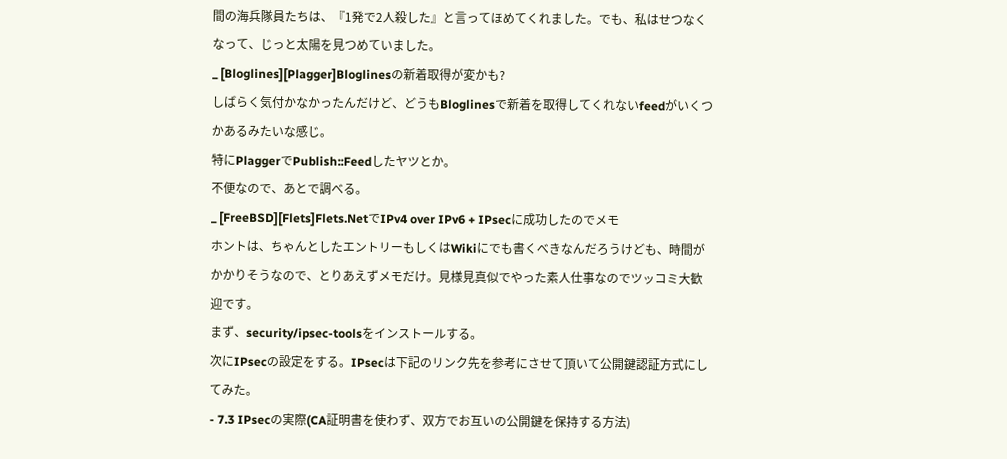間の海兵隊員たちは、『1発で2人殺した』と言ってほめてくれました。でも、私はせつなくなって、じっと太陽を見つめていました。
_ [Bloglines][Plagger]Bloglinesの新着取得が変かも?
しばらく気付かなかったんだけど、どうもBloglinesで新着を取得してくれないfeedがいくつかあるみたいな感じ。
特にPlaggerでPublish::Feedしたヤツとか。
不便なので、あとで調べる。
_ [FreeBSD][Flets]Flets.NetでIPv4 over IPv6 + IPsecに成功したのでメモ
ホントは、ちゃんとしたエントリーもしくはWikiにでも書くべきなんだろうけども、時間がかかりそうなので、とりあえずメモだけ。見様見真似でやった素人仕事なのでツッコミ大歓迎です。
まず、security/ipsec-toolsをインストールする。
次にIPsecの設定をする。IPsecは下記のリンク先を参考にさせて頂いて公開鍵認証方式にしてみた。
- 7.3 IPsecの実際(CA証明書を使わず、双方でお互いの公開鍵を保持する方法)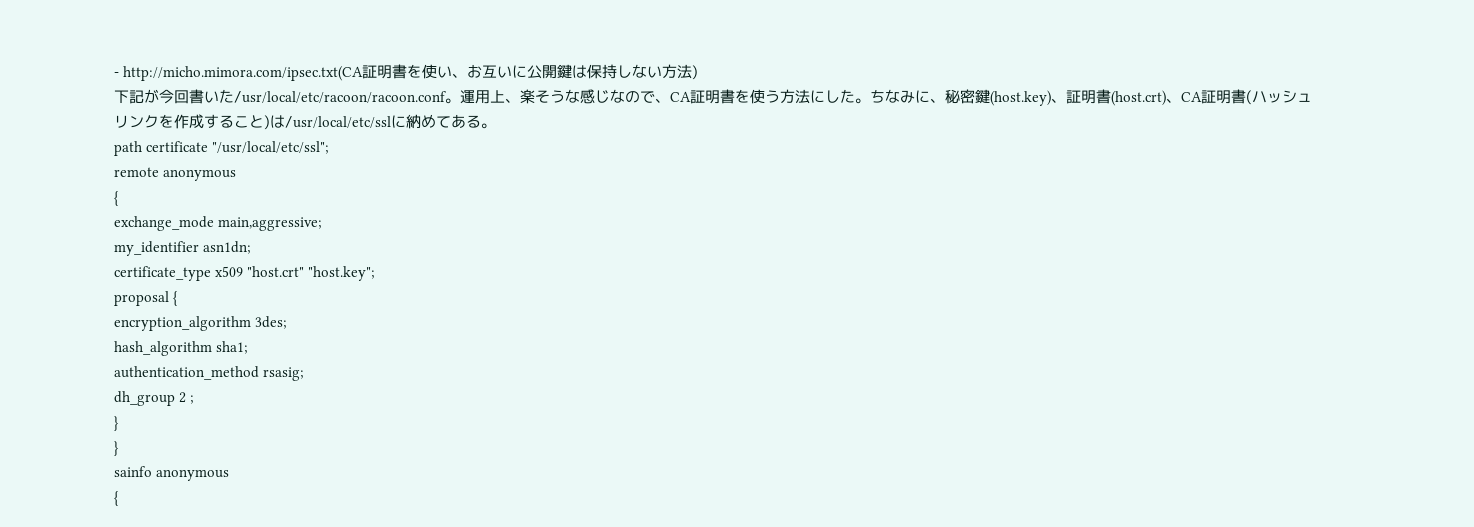- http://micho.mimora.com/ipsec.txt(CA証明書を使い、お互いに公開鍵は保持しない方法)
下記が今回書いた/usr/local/etc/racoon/racoon.conf。運用上、楽そうな感じなので、CA証明書を使う方法にした。ちなみに、秘密鍵(host.key)、証明書(host.crt)、CA証明書(ハッシュリンクを作成すること)は/usr/local/etc/sslに納めてある。
path certificate "/usr/local/etc/ssl";
remote anonymous
{
exchange_mode main,aggressive;
my_identifier asn1dn;
certificate_type x509 "host.crt" "host.key";
proposal {
encryption_algorithm 3des;
hash_algorithm sha1;
authentication_method rsasig;
dh_group 2 ;
}
}
sainfo anonymous
{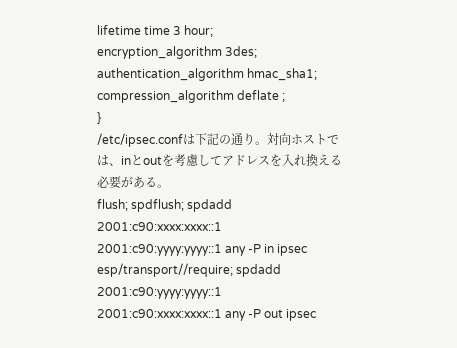lifetime time 3 hour;
encryption_algorithm 3des;
authentication_algorithm hmac_sha1;
compression_algorithm deflate ;
}
/etc/ipsec.confは下記の通り。対向ホストでは、inとoutを考慮してアドレスを入れ換える必要がある。
flush; spdflush; spdadd 2001:c90:xxxx:xxxx::1 2001:c90:yyyy:yyyy::1 any -P in ipsec esp/transport//require; spdadd 2001:c90:yyyy:yyyy::1 2001:c90:xxxx:xxxx::1 any -P out ipsec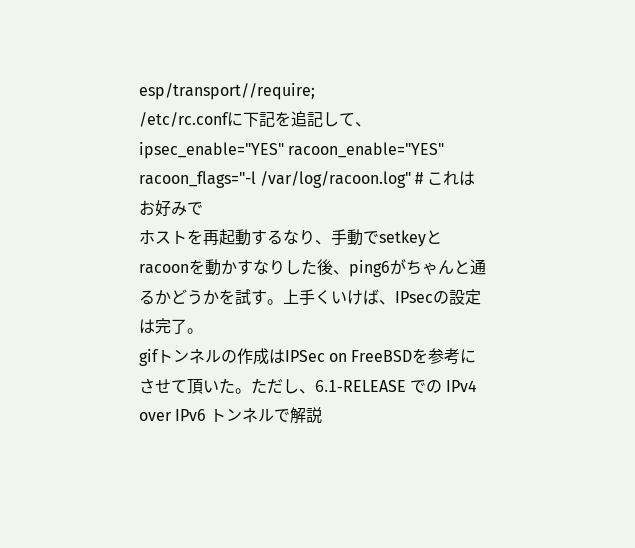esp/transport//require;
/etc/rc.confに下記を追記して、
ipsec_enable="YES" racoon_enable="YES" racoon_flags="-l /var/log/racoon.log" # これはお好みで
ホストを再起動するなり、手動でsetkeyとracoonを動かすなりした後、ping6がちゃんと通るかどうかを試す。上手くいけば、IPsecの設定は完了。
gifトンネルの作成はIPSec on FreeBSDを参考にさせて頂いた。ただし、6.1-RELEASE での IPv4 over IPv6 トンネルで解説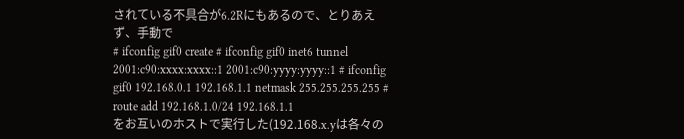されている不具合が6.2Rにもあるので、とりあえず、手動で
# ifconfig gif0 create # ifconfig gif0 inet6 tunnel 2001:c90:xxxx:xxxx::1 2001:c90:yyyy:yyyy::1 # ifconfig gif0 192.168.0.1 192.168.1.1 netmask 255.255.255.255 # route add 192.168.1.0/24 192.168.1.1
をお互いのホストで実行した(192.168.x.yは各々の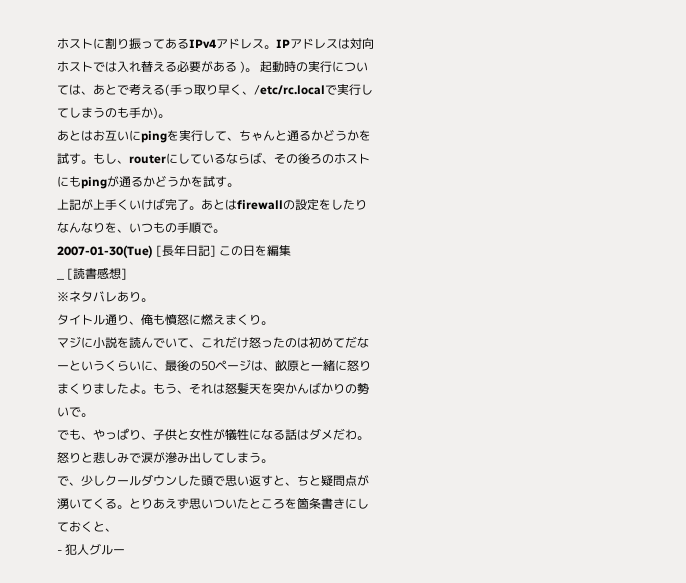ホストに割り振ってあるIPv4アドレス。IPアドレスは対向ホストでは入れ替える必要がある )。 起動時の実行については、あとで考える(手っ取り早く、/etc/rc.localで実行してしまうのも手か)。
あとはお互いにpingを実行して、ちゃんと通るかどうかを試す。もし、routerにしているならば、その後ろのホストにもpingが通るかどうかを試す。
上記が上手くいけば完了。あとはfirewallの設定をしたりなんなりを、いつもの手順で。
2007-01-30(Tue) [長年日記] この日を編集
_ [読書感想]
※ネタバレあり。
タイトル通り、俺も憤怒に燃えまくり。
マジに小説を読んでいて、これだけ怒ったのは初めてだなーというくらいに、最後の50ページは、畝原と一緒に怒りまくりましたよ。もう、それは怒髪天を突かんばかりの勢いで。
でも、やっぱり、子供と女性が犠牲になる話はダメだわ。怒りと悲しみで涙が滲み出してしまう。
で、少しクールダウンした頭で思い返すと、ちと疑問点が湧いてくる。とりあえず思いついたところを箇条書きにしておくと、
- 犯人グルー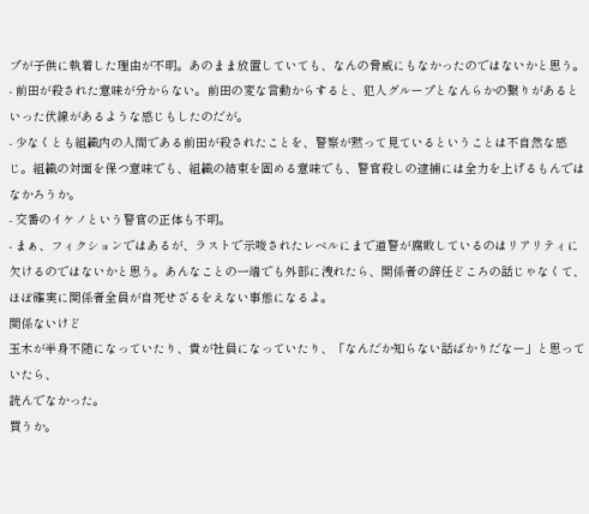プが子供に執着した理由が不明。あのまま放置していても、なんの脅威にもなかったのではないかと思う。
- 前田が殺された意味が分からない。前田の変な言動からすると、犯人グループとなんらかの繋りがあるといった伏線があるような感じもしたのだが。
- 少なくとも組織内の人間である前田が殺されたことを、警察が黙って見ているということは不自然な感じ。組織の対面を保つ意味でも、組織の結束を固める意味でも、警官殺しの逮捕には全力を上げるもんではなかろうか。
- 交番のイケノという警官の正体も不明。
- まぁ、フィクションではあるが、ラストで示唆されたレベルにまで道警が腐敗しているのはリアリティに欠けるのではないかと思う。あんなことの一端でも外部に洩れたら、関係者の辞任どころの話じゃなくて、ほぼ確実に関係者全員が自死せざるをえない事態になるよ。
関係ないけど
玉木が半身不随になっていたり、貴が社員になっていたり、「なんだか知らない話ばかりだなー」と思っていたら、
読んでなかった。
買うか。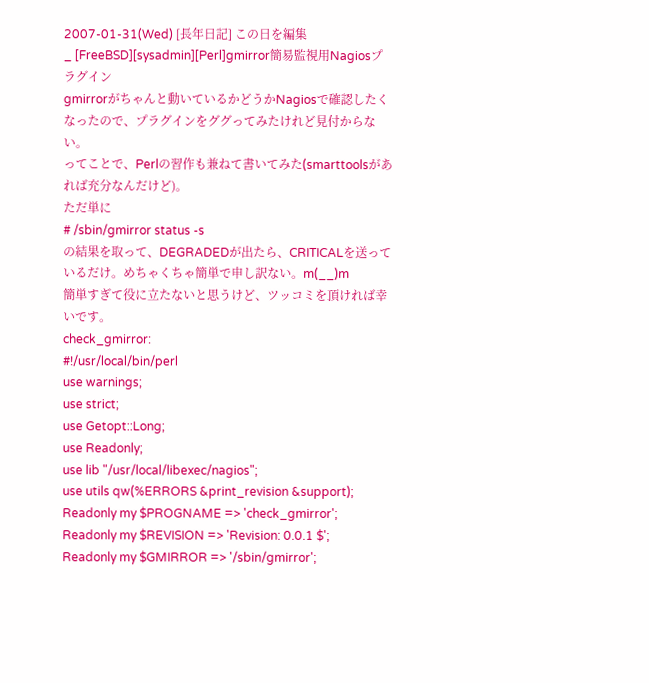2007-01-31(Wed) [長年日記] この日を編集
_ [FreeBSD][sysadmin][Perl]gmirror簡易監視用Nagiosプラグイン
gmirrorがちゃんと動いているかどうかNagiosで確認したくなったので、プラグインをググってみたけれど見付からない。
ってことで、Perlの習作も兼ねて書いてみた(smarttoolsがあれば充分なんだけど)。
ただ単に
# /sbin/gmirror status -s
の結果を取って、DEGRADEDが出たら、CRITICALを送っているだけ。めちゃくちゃ簡単で申し訳ない。m(__)m
簡単すぎて役に立たないと思うけど、ツッコミを頂ければ幸いです。
check_gmirror:
#!/usr/local/bin/perl
use warnings;
use strict;
use Getopt::Long;
use Readonly;
use lib "/usr/local/libexec/nagios";
use utils qw(%ERRORS &print_revision &support);
Readonly my $PROGNAME => 'check_gmirror';
Readonly my $REVISION => 'Revision: 0.0.1 $';
Readonly my $GMIRROR => '/sbin/gmirror';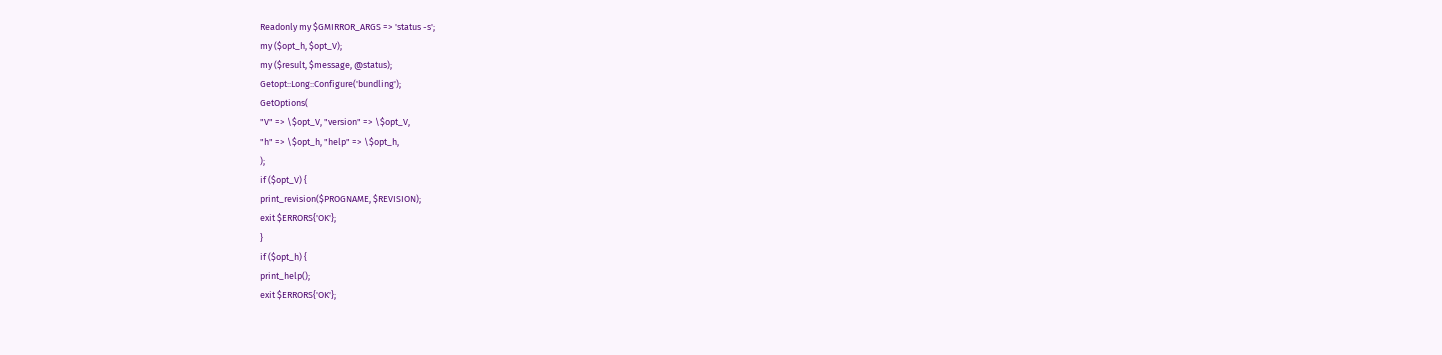Readonly my $GMIRROR_ARGS => 'status -s';
my ($opt_h, $opt_V);
my ($result, $message, @status);
Getopt::Long::Configure('bundling');
GetOptions(
"V" => \$opt_V, "version" => \$opt_V,
"h" => \$opt_h, "help" => \$opt_h,
);
if ($opt_V) {
print_revision($PROGNAME, $REVISION);
exit $ERRORS{'OK'};
}
if ($opt_h) {
print_help();
exit $ERRORS{'OK'};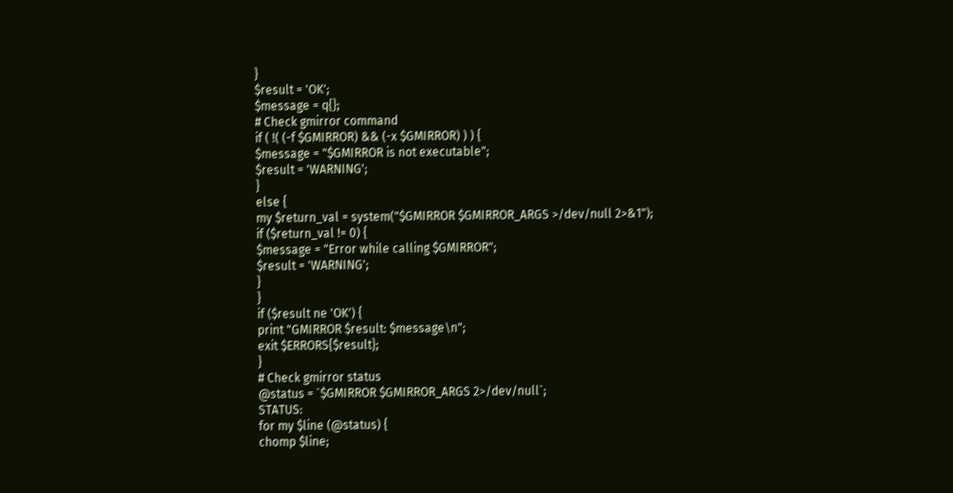}
$result = 'OK';
$message = q{};
# Check gmirror command
if ( !( (-f $GMIRROR) && (-x $GMIRROR) ) ) {
$message = "$GMIRROR is not executable";
$result = 'WARNING';
}
else {
my $return_val = system("$GMIRROR $GMIRROR_ARGS >/dev/null 2>&1");
if ($return_val != 0) {
$message = "Error while calling $GMIRROR";
$result = 'WARNING';
}
}
if ($result ne 'OK') {
print "GMIRROR $result: $message\n";
exit $ERRORS{$result};
}
# Check gmirror status
@status = `$GMIRROR $GMIRROR_ARGS 2>/dev/null`;
STATUS:
for my $line (@status) {
chomp $line;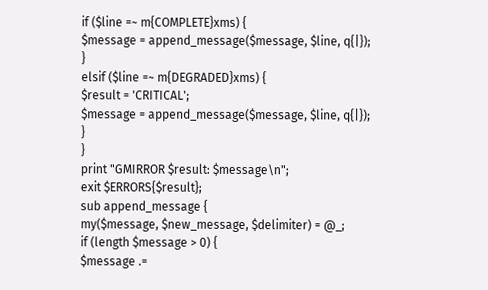if ($line =~ m{COMPLETE}xms) {
$message = append_message($message, $line, q{|});
}
elsif ($line =~ m{DEGRADED}xms) {
$result = 'CRITICAL';
$message = append_message($message, $line, q{|});
}
}
print "GMIRROR $result: $message\n";
exit $ERRORS{$result};
sub append_message {
my($message, $new_message, $delimiter) = @_;
if (length $message > 0) {
$message .=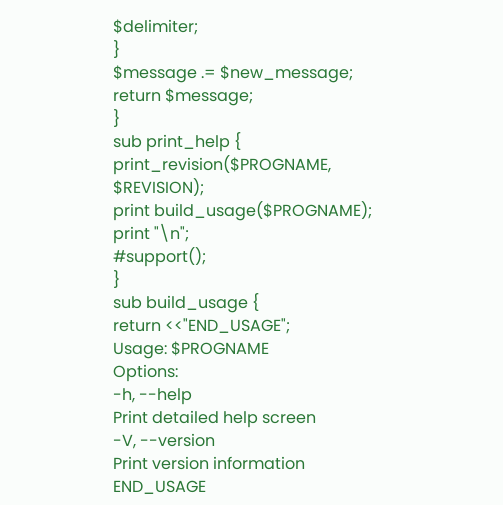$delimiter;
}
$message .= $new_message;
return $message;
}
sub print_help {
print_revision($PROGNAME, $REVISION);
print build_usage($PROGNAME);
print "\n";
#support();
}
sub build_usage {
return <<"END_USAGE";
Usage: $PROGNAME
Options:
-h, --help
Print detailed help screen
-V, --version
Print version information
END_USAGE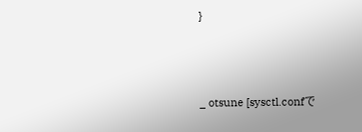}



_ otsune [sysctl.confで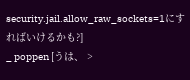security.jail.allow_raw_sockets=1にすればいけるかも?]
_ poppen [うは、 >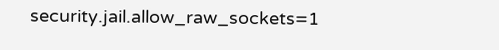security.jail.allow_raw_sockets=1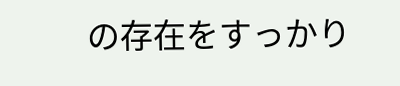の存在をすっかり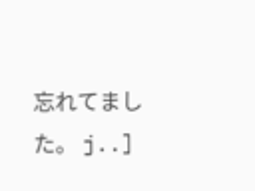忘れてました。 j..]